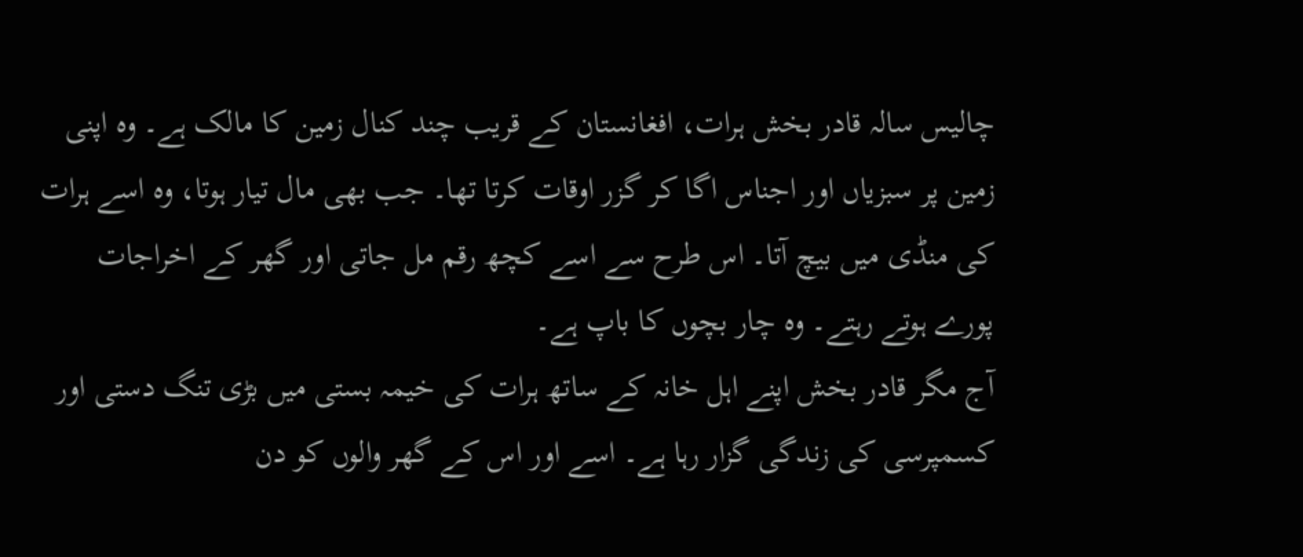چالیس سالہ قادر بخش ہرات، افغانستان کے قریب چند کنال زمین کا مالک ہے۔ وہ اپنی زمین پر سبزیاں اور اجناس اگا کر گزر اوقات کرتا تھا۔ جب بھی مال تیار ہوتا، وہ اسے ہرات کی منڈی میں بیچ آتا۔ اس طرح سے اسے کچھ رقم مل جاتی اور گھر کے اخراجات پورے ہوتے رہتے۔ وہ چار بچوں کا باپ ہے۔
آج مگر قادر بخش اپنے اہل خانہ کے ساتھ ہرات کی خیمہ بستی میں بڑی تنگ دستی اور کسمپرسی کی زندگی گزار رہا ہے۔ اسے اور اس کے گھر والوں کو دن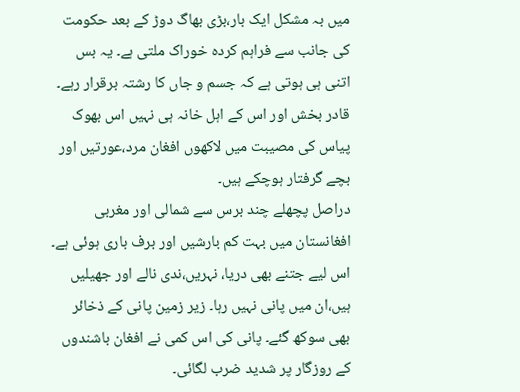میں بہ مشکل ایک بار،بڑی بھاگ دوڑ کے بعد حکومت کی جانب سے فراہم کردہ خوراک ملتی ہے۔ یہ بس اتنی ہی ہوتی ہے کہ جسم و جاں کا رشتہ برقرار رہے۔ قادر بخش اور اس کے اہل خانہ ہی نہیں اس بھوک پیاس کی مصیبت میں لاکھوں افغان مرد،عورتیں اور بچے گرفتار ہوچکے ہیں۔
دراصل پچھلے چند برس سے شمالی اور مغربی افغانستان میں بہت کم بارشیں اور برف باری ہوئی ہے۔ اس لیے جتنے بھی دریا، نہریں،ندی نالے اور جھیلیں ہیں،ان میں پانی نہیں رہا۔ زیر زمین پانی کے ذخائر بھی سوکھ گئے۔ پانی کی اس کمی نے افغان باشندوں کے روزگار پر شدید ضرب لگائی۔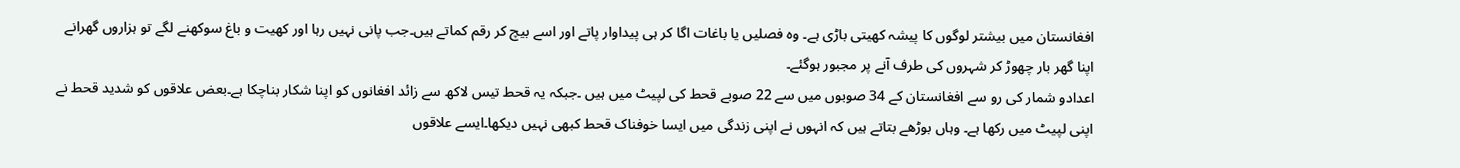افغانستان میں بیشتر لوگوں کا پیشہ کھیتی باڑی ہے۔ وہ فصلیں یا باغات اگا کر ہی پیداوار پاتے اور اسے بیچ کر رقم کماتے ہیں۔جب پانی نہیں رہا اور کھیت و باغ سوکھنے لگے تو ہزاروں گھرانے اپنا گھر بار چھوڑ کر شہروں کی طرف آنے پر مجبور ہوگئے۔
اعدادو شمار کی رو سے افغانستان کے 34 صوبوں میں سے 22 صوبے قحط کی لپیٹ میں ہیں ۔جبکہ یہ قحط تیس لاکھ سے زائد افغانوں کو اپنا شکار بناچکا ہے۔بعض علاقوں کو شدید قحط نے اپنی لپیٹ میں رکھا ہے۔ وہاں بوڑھے بتاتے ہیں کہ انہوں نے اپنی زندگی میں ایسا خوفناک قحط کبھی نہیں دیکھا۔ایسے علاقوں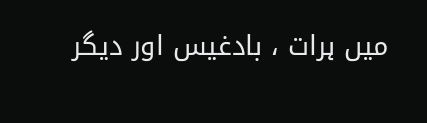میں ہرات ، بادغیس اور دیگر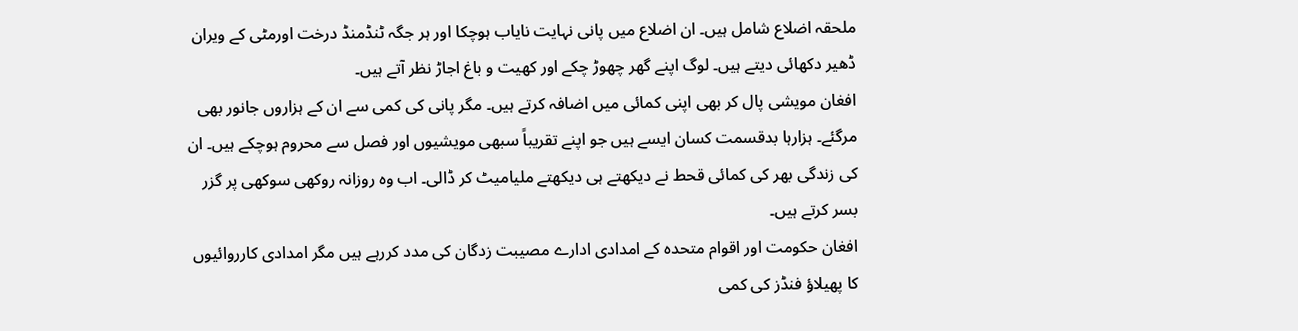ملحقہ اضلاع شامل ہیں۔ ان اضلاع میں پانی نہایت نایاب ہوچکا اور ہر جگہ ٹنڈمنڈ درخت اورمٹی کے ویران ڈھیر دکھائی دیتے ہیں۔ لوگ اپنے گھر چھوڑ چکے اور کھیت و باغ اجاڑ نظر آتے ہیں۔
افغان مویشی پال کر بھی اپنی کمائی میں اضافہ کرتے ہیں۔ مگر پانی کی کمی سے ان کے ہزاروں جانور بھی مرگئے۔ ہزارہا بدقسمت کسان ایسے ہیں جو اپنے تقریباً سبھی مویشیوں اور فصل سے محروم ہوچکے ہیں۔ ان کی زندگی بھر کی کمائی قحط نے دیکھتے ہی دیکھتے ملیامیٹ کر ڈالی۔ اب وہ روزانہ روکھی سوکھی پر گزر بسر کرتے ہیں۔
افغان حکومت اور اقوام متحدہ کے امدادی ادارے مصیبت زدگان کی مدد کررہے ہیں مگر امدادی کارروائیوں کا پھیلاؤ فنڈز کی کمی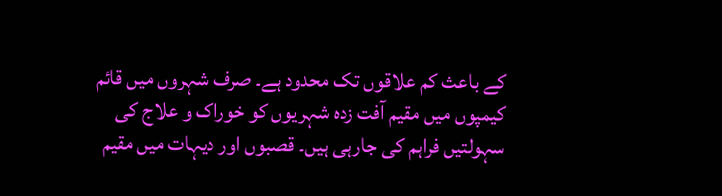کے باعث کم علاقوں تک محدود ہے۔ صرف شہروں میں قائم کیمپوں میں مقیم آفت زدہ شہریوں کو خوراک و علاج کی سہولتیں فراہم کی جارہی ہیں۔ قصبوں اور دیہات میں مقیم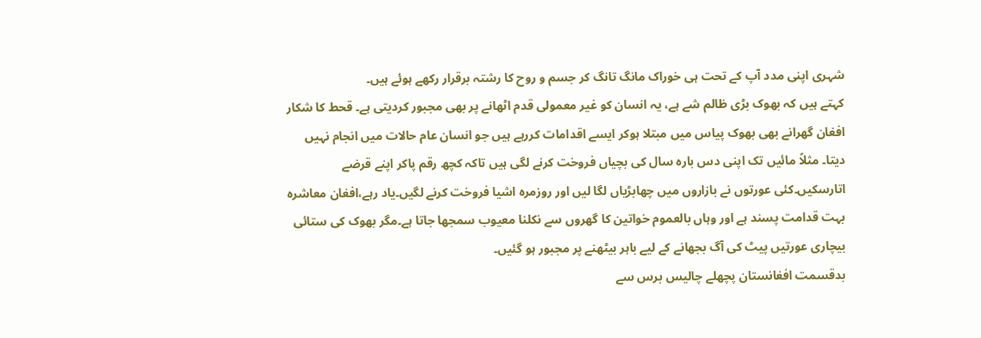شہری اپنی مدد آپ کے تحت ہی خوراک مانگ تانگ کر جسم و روح کا رشتہ برقرار رکھے ہوئے ہیں۔
کہتے ہیں کہ بھوک بڑی ظالم شے ہے، یہ انسان کو غیر معمولی قدم اٹھانے پر بھی مجبور کردیتی ہے۔ قحط کا شکار افغان گھرانے بھی بھوک پیاس میں مبتلا ہوکر ایسے اقدامات کررہے ہیں جو انسان عام حالات میں انجام نہیں دیتا۔ مثلاً مائیں تک اپنی دس بارہ سال کی بچیاں فروخت کرنے لگی ہیں تاکہ کچھ رقم پاکر اپنے قرضے اتارسکیں۔کئی عورتوں نے بازاروں میں چھابڑیاں لگا لیں اور روزمرہ اشیا فروخت کرنے لگیں۔یاد رہے،افغان معاشرہ بہت قدامت پسند ہے اور وہاں بالعموم خواتین کا گھروں سے نکلنا معیوب سمجھا جاتا ہے۔مگر بھوک کی ستائی بیچاری عورتیں پیٹ کی آگ بجھانے کے لیے باہر بیٹھنے پر مجبور ہو گئیں۔
بدقسمت افغانستان پچھلے چالیس برس سے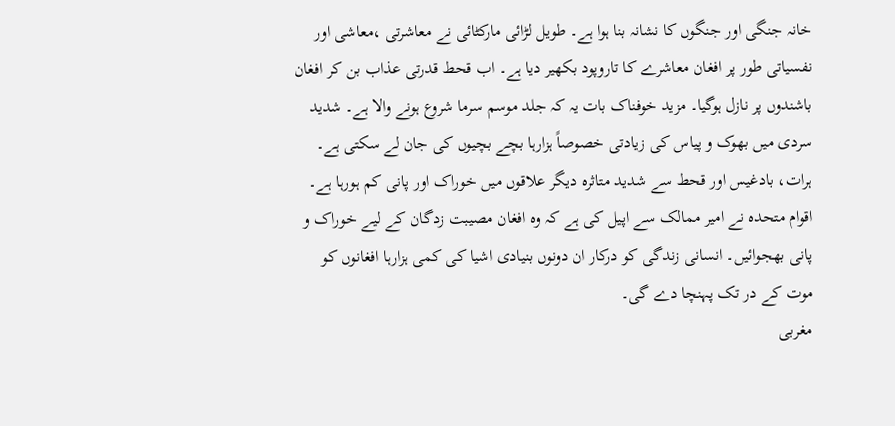خانہ جنگی اور جنگوں کا نشانہ بنا ہوا ہے۔ طویل لڑائی مارکٹائی نے معاشرتی ،معاشی اور نفسیاتی طور پر افغان معاشرے کا تاروپود بکھیر دیا ہے۔ اب قحط قدرتی عذاب بن کر افغان باشندوں پر نازل ہوگیا۔ مزید خوفناک بات یہ کہ جلد موسم سرما شروع ہونے والا ہے۔ شدید سردی میں بھوک و پیاس کی زیادتی خصوصاً ہزارہا بچے بچیوں کی جان لے سکتی ہے۔
ہرات، بادغیس اور قحط سے شدید متاثرہ دیگر علاقوں میں خوراک اور پانی کم ہورہا ہے۔ اقوام متحدہ نے امیر ممالک سے اپیل کی ہے کہ وہ افغان مصیبت زدگان کے لیے خوراک و پانی بھجوائیں۔ انسانی زندگی کو درکار ان دونوں بنیادی اشیا کی کمی ہزارہا افغانوں کو موت کے در تک پہنچا دے گی۔
مغربی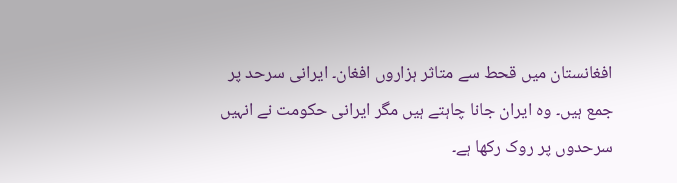افغانستان میں قحط سے متاثر ہزاروں افغان۔ ایرانی سرحد پر جمع ہیں۔ وہ ایران جانا چاہتے ہیں مگر ایرانی حکومت نے انہیں سرحدوں پر روک رکھا ہے۔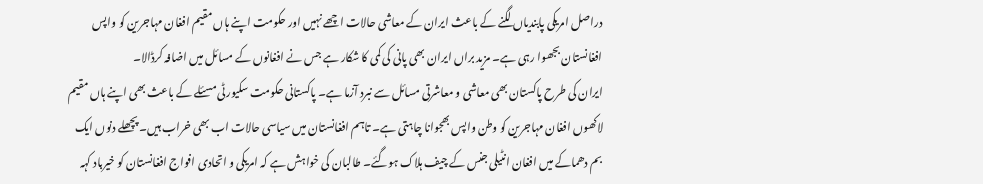دراصل امریکی پابندیاں لگنے کے باعث ایران کے معاشی حالات اچھے نہیں اور حکومت اپنے ہاں مقیم افغان مہاجرین کو واپس افغانستان بجھوا رہی ہے۔ مزید براں ایران بھی پانی کی کمی کا شکار ہے جس نے افغانوں کے مسائل میں اضافہ کرڈالا۔
ایران کی طرح پاکستان بھی معاشی و معاشرتی مسائل سے نبرد آزما ہے۔ پاکستانی حکومت سکیورٹی مسئلے کے باعث بھی اپنے ہاں مقیم لاکھوں افغان مہاجرین کو وطن واپس بھجوانا چاہتی ہے۔ تاہم افغانستان میں سیاسی حالات اب بھی خراب ہیں۔ پچھلے دنوں ایک بم دھماکے میں افغان انٹیلی جنس کے چیف ہلاک ہوگئے۔ طالبان کی خواہش ہے کہ امریکی و اتحادی افواج افغانستان کو خیرباد کہہ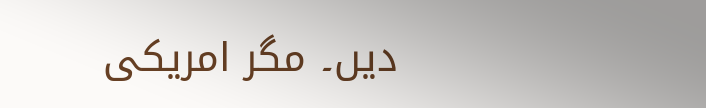دیں۔ مگر امریکی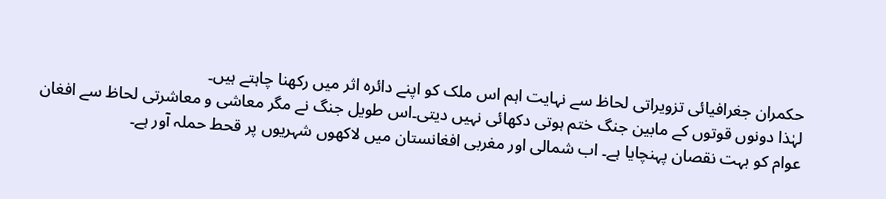حکمران جغرافیائی تزویراتی لحاظ سے نہایت اہم اس ملک کو اپنے دائرہ اثر میں رکھنا چاہتے ہیں۔
لہٰذا دونوں قوتوں کے مابین جنگ ختم ہوتی دکھائی نہیں دیتی۔اس طویل جنگ نے مگر معاشی و معاشرتی لحاظ سے افغان عوام کو بہت نقصان پہنچایا ہے۔ اب شمالی اور مغربی افغانستان میں لاکھوں شہریوں پر قحط حملہ آور ہے۔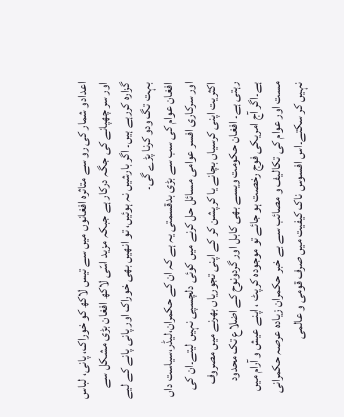اعدادو شمار کی رو سے متاثرہ افغانوں میں سے تیس لاکھ کو خوراک، پانی، لباس اور سر چھپانے کی جگہ درکار ہے جبکہ مزید اسّی لاکھ افغان بڑی مشکل سے گزارہ کررہے ہیں۔ اگر بارشیں نہ ہوئیں، تو انھیں بھی خوراک اور پانی پانے کے لیے بہت تگ ودو کرنا پڑے گی۔
افغان عوام کی سب سے بڑی بدقسمتی یہ ہے کہ ان کے حکمران،لیڈر،سیاست داں اور سرکاری افسر عوامی مسائل حل کرنے میں کوئی دلچسپی نہیں لیتے۔ان کی اکثریت اپنی کرسیاں بچانے یا کرپشن کر کے اپنی تجوریاں بھرنے میں مصروف رہتی ہے۔ افغان حکومت ویسے بھی کابل اور گردونوح کے اضلاع تک محدود ہے۔اگر آج امریکی فوج رخصت ہو جائے تو موجودہ کرپٹ ، اپنے عیش و آرام میں مست اور عوام کی تکالیف و مصائب سے بے خبر حکمران زیادہ عرصہ حکمرانی نہیں کر سکتے۔اس افسوس ناک کیفیت میں صرف قومی و عالمی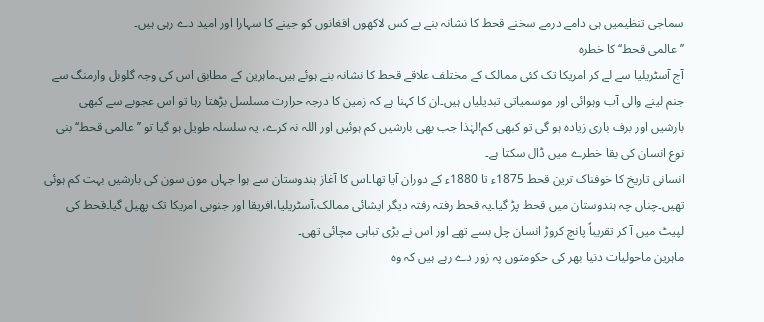سماجی تنظیمیں ہی دامے درمے سخنے قحط کا نشانہ بنے بے کس لاکھوں افغانوں کو جینے کا سہارا اور امید دے رہی ہیں۔
’’عالمی قحط‘‘ کا خطرہ
آج آسٹریلیا سے لے کر امریکا تک کئی ممالک کے مختلف علاقے قحط کا نشانہ بنے ہوئے ہیں۔ماہرین کے مطابق اس کی وجہ گلوبل وارمنگ سے جنم لینے والی آب وہوائی اور موسمیاتی تبدیلیاں ہیں۔ان کا کہنا ہے کہ زمین کا درجہ حرارت مسلسل بڑھتا رہا تو اس عجوبے سے کبھی بارشیں اور برف باری زیادہ ہو گی تو کبھی کم!لہٰذا جب بھی بارشیں کم ہوئیں اور اللہ نہ کرے، یہ سلسلہ طویل ہو گیا تو ’’عالمی قحط‘‘بنی نوع انسان کی بقا خطرے میں ڈال سکتا ہے۔
انسانی تاریخ کا خوفناک ترین قحط 1875ء تا 1880ء کے دوران آیا تھا۔اس کا آغاز ہندوستان سے ہوا جہاں مون سون کی بارشیں بہت کم ہوئی تھیں۔چناں چہ ہندوستان میں قحط پڑ گیا۔یہ قحط رفتہ رفتہ دیگر ایشائی ممالک،آسٹریلیا،افریقا اور جنوبی امریکا تک پھیل گیا۔قحط کی لپیٹ میں آ کر تقریباً پانچ کروڑ انسان چل بسے تھے اور اس نے بڑی تباہی مچائی تھی۔
ماہرین ماحولیات دنیا بھر کی حکومتوں پہ زور دے رہے ہیں کہ وہ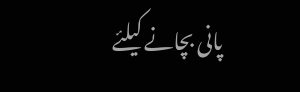پانی بچانے کیلئے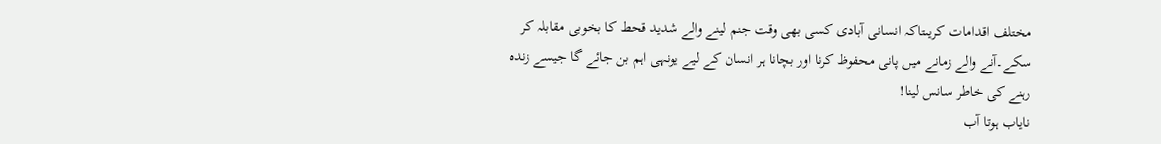مختلف اقدامات کریںتاکہ انسانی آبادی کسی بھی وقت جنم لینے والے شدید قحط کا بخوبی مقابلہ کر سکے۔آنے والے زمانے میں پانی محفوظ کرنا اور بچانا ہر انسان کے لیے یونہی اہم بن جائے گا جیسے زندہ رہنے کی خاطر سانس لینا!
نایاب ہوتا آب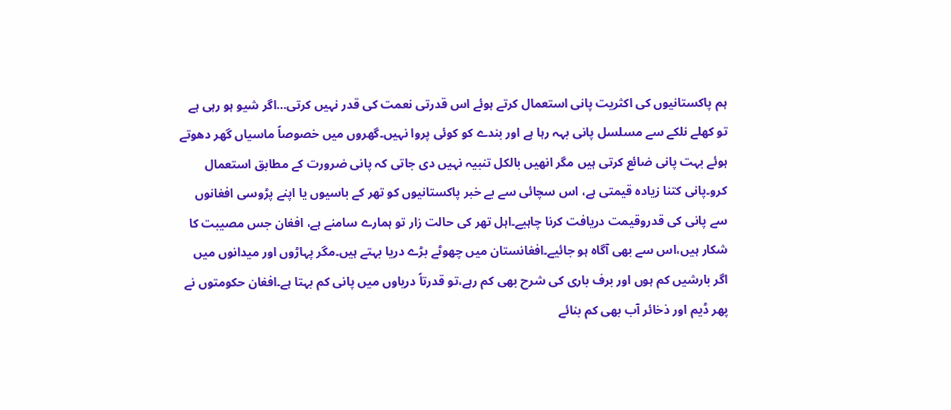ہم پاکستانیوں کی اکثریت پانی استعمال کرتے ہوئے اس قدرتی نعمت کی قدر نہیں کرتی…اگر شیو ہو رہی ہے تو کھلے نلکے سے مسلسل پانی بہہ رہا ہے اور بندے کو کوئی پروا نہیں۔گھروں میں خصوصاً ماسیاں گھر دھوتے ہوئے بہت پانی ضائع کرتی ہیں مگر انھیں بالکل تنبیہ نہیں دی جاتی کہ پانی ضرورت کے مطابق استعمال کرو۔پانی کتنا زیادہ قیمتی ہے، اس سچائی سے بے خبر پاکستانیوں کو تھر کے باسیوں یا اپنے پڑوسی افغانوں سے پانی کی قدروقیمت دریافت کرنا چاہیے۔اہل تھر کی حالت زار تو ہمارے سامنے ہے، افغان جس مصیبت کا شکار ہیں،اس سے بھی آگاہ ہو جائیے۔افغانستان میں چھوٹے بڑے دریا بہتے ہیں۔مگر پہاڑوں اور میدانوں میں اگر بارشیں کم ہوں اور برف باری کی شرح بھی کم رہے،تو قدرتاً دریاوں میں پانی کم بہتا ہے۔افغان حکومتوں نے پھر ڈیم اور ذخائر آب بھی کم بنائے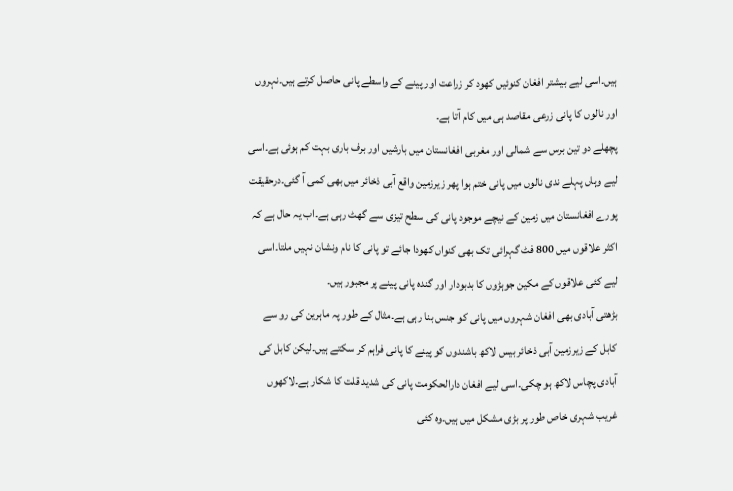ہیں۔اسی لیے بیشتر افغان کنوئیں کھود کر زراعت اور پینے کے واسطے پانی حاصل کرتے ہیں۔نہروں اور نالوں کا پانی زرعی مقاصد ہی میں کام آتا ہے۔
پچھلے دو تین برس سے شمالی اور مغربی افغانستان میں بارشیں اور برف باری بہت کم ہوئی ہے۔اسی لیے وہاں پہلے ندی نالوں میں پانی ختم ہوا پھر زیرزمین واقع آبی ذخائر میں بھی کمی آ گئی۔درحقیقت پورے افغانستان میں زمین کے نیچے موجود پانی کی سطح تیزی سے گھٹ رہی ہے۔اب یہ حال ہے کہ اکثر علاقوں میں 800 فٹ گہرائی تک بھی کنواں کھودا جائے تو پانی کا نام ونشان نہیں ملتا۔اسی لیے کئی علاقوں کے مکین جوہڑوں کا بدبودار اور گندہ پانی پینے پر مجبور ہیں۔
بڑھتی آبادی بھی افغان شہروں میں پانی کو جنس بنا رہی ہے۔مثال کے طور پہ ماہرین کی رو سے کابل کے زیرزمین آبی ذخائر بیس لاکھ باشندوں کو پینے کا پانی فراہم کر سکتے ہیں۔لیکن کابل کی آبادی پچاس لاکھ ہو چکی۔اسی لیے افغان دارالحکومت پانی کی شدید قلت کا شکار ہے۔لاکھوں غریب شہری خاص طور پر بڑی مشکل میں ہیں۔وہ کئی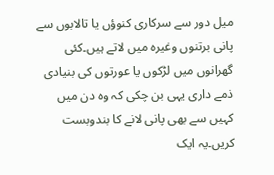میل دور سے سرکاری کنوؤں یا تالابوں سے پانی برتنوں وغیرہ میں لاتے ہیں۔کئی گھرانوں میں لڑکوں یا عورتوں کی بنیادی ذمے داری یہی بن چکی کہ وہ دن میں کہیں سے بھی پانی لانے کا بندوبست کریں۔یہ ایک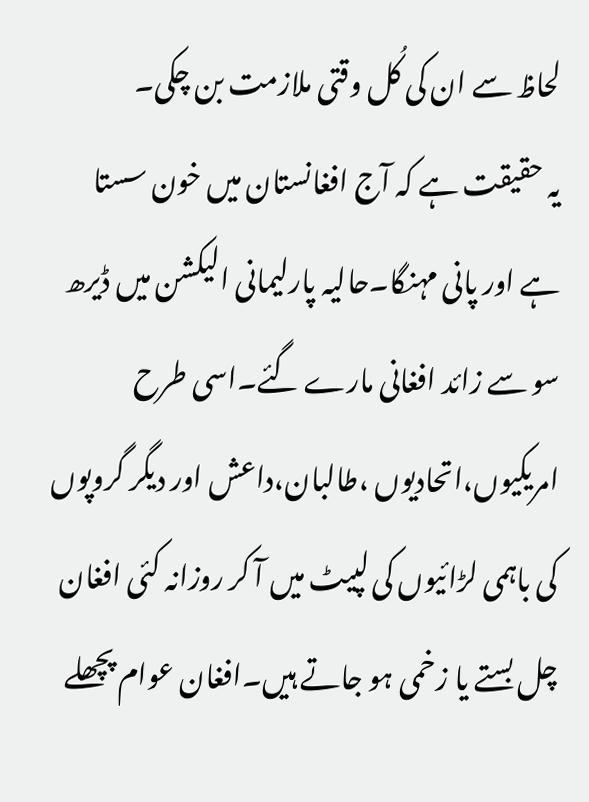لحاظ سے ان کی کُل وقتی ملازمت بن چکی۔
یہ حقیقت ہے کہ آج افغانستان میں خون سستا ہے اور پانی مہنگا۔حالیہ پارلیمانی الیکشن میں ڈیرھ سو سے زائد افغانی مارے گئے۔اسی طرح امریکیوں،اتحادیوں ،طالبان،داعش اور دیگر گروپوں کی باہمی لڑائیوں کی لپیٹ میں آ کر روزانہ کئی افغان چل بستے یا زخمی ہو جاتے ہیں۔افغان عوام پچھلے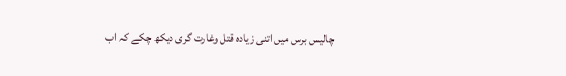چالیس برس میں اتنی زیادہ قتل وغارت گری دیکھ چکے کہ اب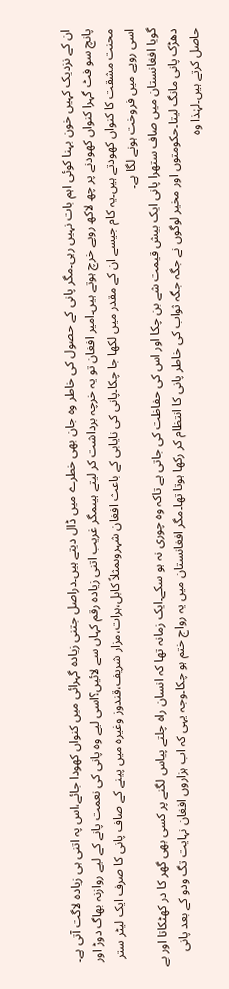ان کے نزدیک کہیں خون بہنا کوئی اہم بات نہیں رہی۔مگر پانی کے حصول کی خاطر وہ جان بھی خطرے میں ڈال دیتے ہیں۔دراصل جتنی زیادہ گہرائی میں کنواں کھودا جائے،اس پہ اتنی ہی زیادہ لاگت آتی ہے۔
پانچ سو فٹ گہرا کنواں کھودنے پر چھ لاکھ روپے خرچ ہوتے ہیں۔امیر افغان تو یہ خرچہ برداشت کر لیتے ہیںمگر غریب اتنی زیادہ رقم کہاں سے لائیں؟اسی لیے وہ پانی کی نعمت پانے کے لیے روازنہ بھاگ دوڑ اور محنت مشقت کا کنواں کھودتے ہیں۔یہ کام جیسے ان کے مقدر میں لکھا جا چکا۔پانی کی نایابی کے باعث افغان شہروںمثلاً کابل،ہرات،مزار شریف،قندوز وغیرہ میں پینے کے صاف پانی کا صرف ایک لیٹر ستر اسی روپے میں فروخت ہونے لگا ہے۔
گویا افغانستان میں صاف ستھرا پانی ایک بیش قیمت شے بن چکا اور اس کی حفاظت کی جاتی ہے تاکہ وہ چوری نہ ہو سکے۔ایک زمانہ تھا کہ انسان راہ چلتے پیاس لگنے پر کسی بھی گھر کا در کھٹکاتا اور بے دھڑک پانی مانگ لیتا۔حکومتوں اور مخیر لوگوں نے جگہ جگہ ثواب کی خاطر پانی کا انتظام کر رکھا ہوتا تھا۔مگر افغانستان میں یہ رواج ختم ہو چکا۔وجہ یہی کہ اب ہزاروں افغان نہایت تگ ودو کے بعد پانی حاصل کرتے ہیں۔لہٰذا وہ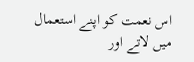اس نعمت کو اپنے استعمال میں لاتے اور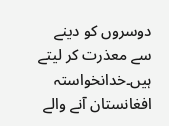دوسروں کو دینے سے معذرت کر لیتے ہیں۔خدانخواستہ افغانستان آنے والے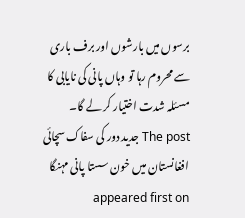برسوں میں بارشوں اور برف باری سے محروم رہا تو وہاں پانی کی نایابی کا مسئلہ شدت اختیار کر لے گا۔
The post جدید دور کی سفاک سچائی افغانستان میں خون سستا پانی مہنگا appeared first on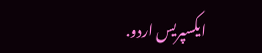ایکسپریس اردو.